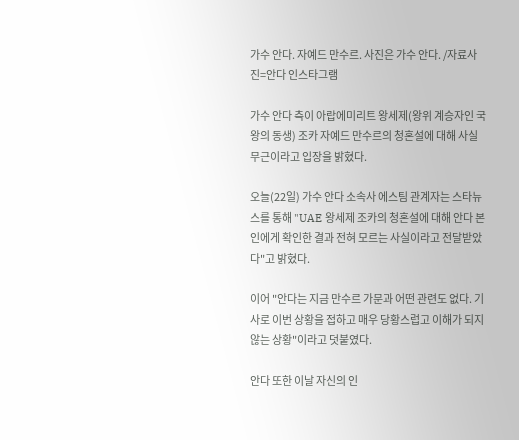가수 안다. 자예드 만수르. 사진은 가수 안다. /자료사진=안다 인스타그램

가수 안다 측이 아랍에미리트 왕세제(왕위 계승자인 국왕의 동생) 조카 자예드 만수르의 청혼설에 대해 사실무근이라고 입장을 밝혔다.

오늘(22일) 가수 안다 소속사 에스팀 관계자는 스타뉴스를 통해 "UAE 왕세제 조카의 청혼설에 대해 안다 본인에게 확인한 결과 전혀 모르는 사실이라고 전달받았다"고 밝혔다.

이어 "안다는 지금 만수르 가문과 어떤 관련도 없다. 기사로 이번 상황을 접하고 매우 당황스럽고 이해가 되지 않는 상황"이라고 덧붙였다.

안다 또한 이날 자신의 인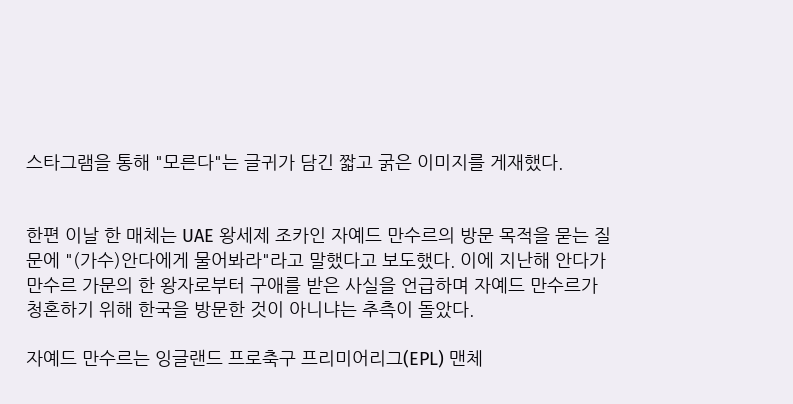스타그램을 통해 "모른다"는 글귀가 담긴 짧고 굵은 이미지를 게재했다.


한편 이날 한 매체는 UAE 왕세제 조카인 자예드 만수르의 방문 목적을 묻는 질문에 "(가수)안다에게 물어봐라"라고 말했다고 보도했다. 이에 지난해 안다가 만수르 가문의 한 왕자로부터 구애를 받은 사실을 언급하며 자예드 만수르가 청혼하기 위해 한국을 방문한 것이 아니냐는 추측이 돌았다.

자예드 만수르는 잉글랜드 프로축구 프리미어리그(EPL) 맨체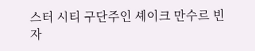스터 시티 구단주인 셰이크 만수르 빈 자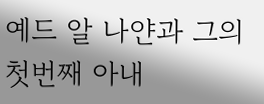예드 알 나얀과 그의 첫번째 아내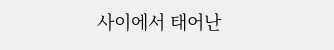사이에서 태어난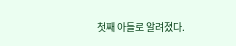첫째 아들로 알려졌다.